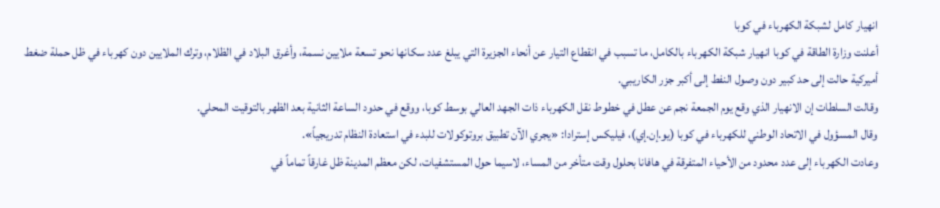انهيار كامل لشبكة الكهرباء في كوبا
أعلنت وزارة الطاقة في كوبا انهيار شبكة الكهرباء بالكامل، ما تسبب في انقطاع التيار عن أنحاء الجزيرة التي يبلغ عدد سكانها نحو تسعة ملايين نسمة، وأغرق البلاد في الظلام، وترك الملايين دون كهرباء في ظل حملة ضغط أميركية حالت إلى حد كبير دون وصول النفط إلى أكبر جزر الكاريبي.
وقالت السلطات إن الانهيار الذي وقع يوم الجمعة نجم عن عطل في خطوط نقل الكهرباء ذات الجهد العالي بوسط كوبا، ووقع في حدود الساعة الثانية بعد الظهر بالتوقيت المحلي.
وقال المسؤول في الاتحاد الوطني للكهرباء في كوبا (يو.إن.إي)، فيليكس إسترادا: «يجري الآن تطبيق بروتوكولات للبدء في استعادة النظام تدريجياً».
وعادت الكهرباء إلى عدد محدود من الأحياء المتفرقة في هافانا بحلول وقت متأخر من المساء، لاسيما حول المستشفيات، لكن معظم المدينة ظل غارقاً تماماً في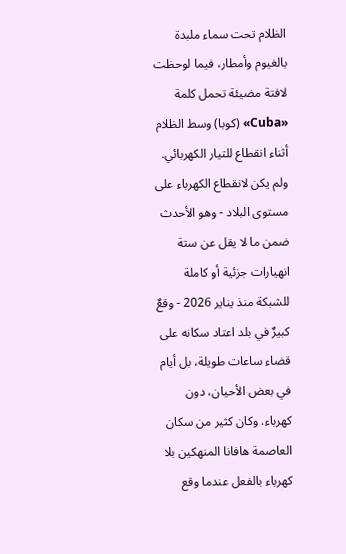الظلام تحت سماء ملبدة بالغيوم وأمطار، فيما لوحظت لافتة مضيئة تحمل كلمة «Cuba» (كوبا) وسط الظلام أثناء انقطاع للتيار الكهربائي.
ولم يكن لانقطاع الكهرباء على مستوى البلاد - وهو الأحدث ضمن ما لا يقل عن ستة انهيارات جزئية أو كاملة للشبكة منذ يناير 2026 - وقعٌ كبيرٌ في بلد اعتاد سكانه على قضاء ساعات طويلة، بل أيام في بعض الأحيان، دون كهرباء. وكان كثير من سكان العاصمة هافانا المنهكين بلا كهرباء بالفعل عندما وقع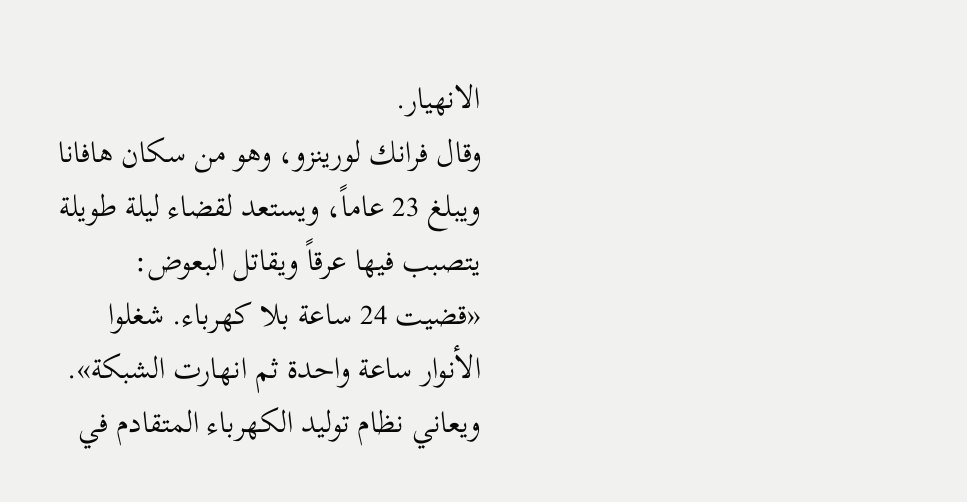الانهيار.
وقال فرانك لورينزو، وهو من سكان هافانا ويبلغ 23 عاماً، ويستعد لقضاء ليلة طويلة يتصبب فيها عرقاً ويقاتل البعوض: «قضيت 24 ساعة بلا كهرباء. شغلوا الأنوار ساعة واحدة ثم انهارت الشبكة».
ويعاني نظام توليد الكهرباء المتقادم في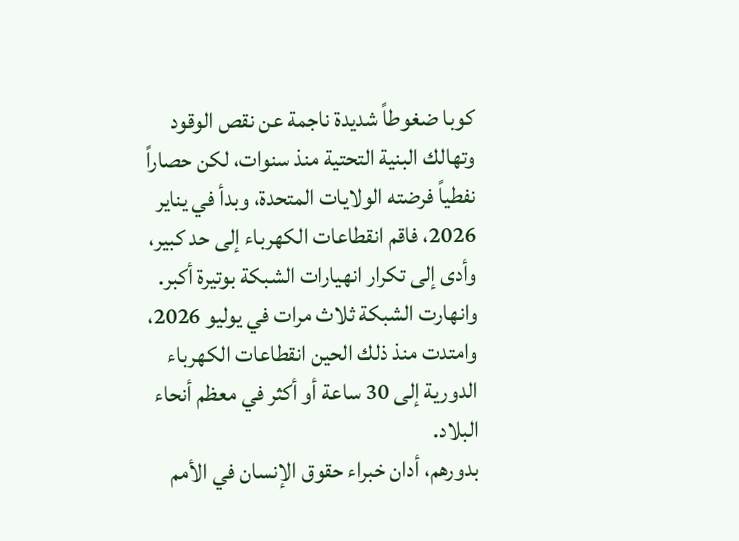كوبا ضغوطاً شديدة ناجمة عن نقص الوقود وتهالك البنية التحتية منذ سنوات، لكن حصاراً نفطياً فرضته الولايات المتحدة، وبدأ في يناير 2026، فاقم انقطاعات الكهرباء إلى حد كبير، وأدى إلى تكرار انهيارات الشبكة بوتيرة أكبر.
وانهارت الشبكة ثلاث مرات في يوليو 2026، وامتدت منذ ذلك الحين انقطاعات الكهرباء الدورية إلى 30 ساعة أو أكثر في معظم أنحاء البلاد.
بدورهم، أدان خبراء حقوق الإنسان في الأمم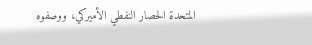المتحدة الحصار النفطي الأميركي، ووصفوه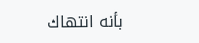بأنه انتهاك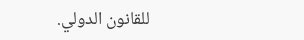للقانون الدولي.